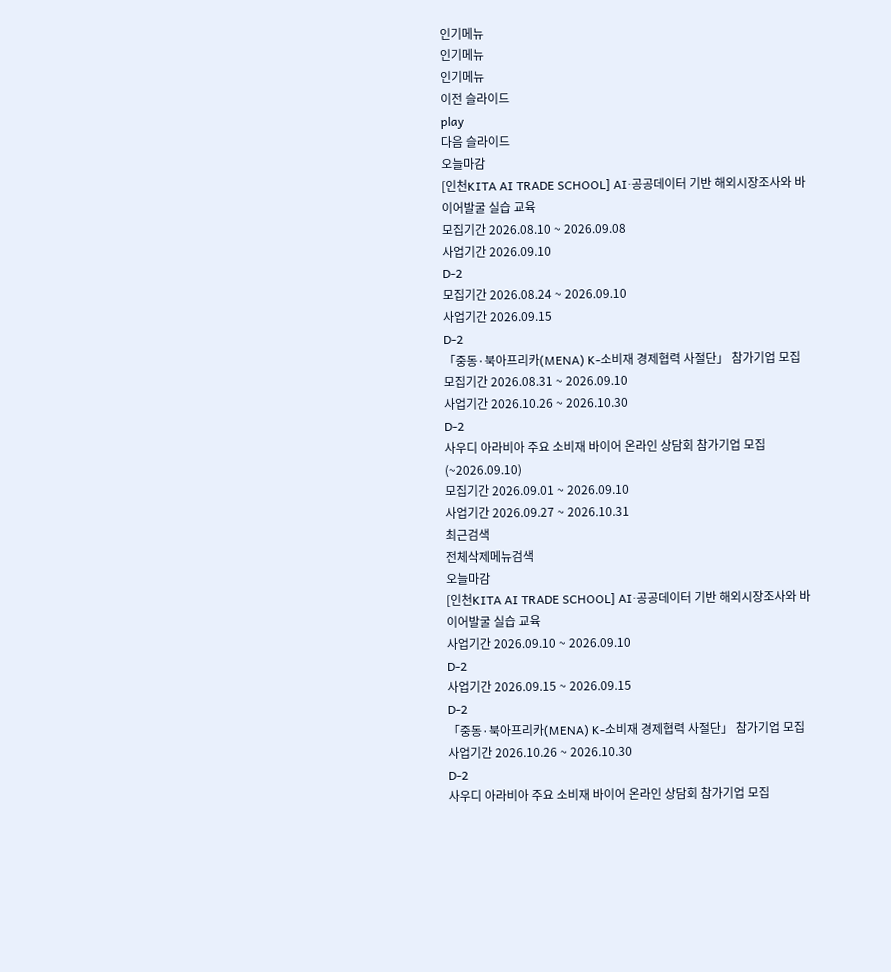인기메뉴
인기메뉴
인기메뉴
이전 슬라이드
play
다음 슬라이드
오늘마감
[인천KITA AI TRADE SCHOOL] AI·공공데이터 기반 해외시장조사와 바이어발굴 실습 교육
모집기간 2026.08.10 ~ 2026.09.08
사업기간 2026.09.10
D-2
모집기간 2026.08.24 ~ 2026.09.10
사업기간 2026.09.15
D-2
「중동·북아프리카(MENA) K-소비재 경제협력 사절단」 참가기업 모집
모집기간 2026.08.31 ~ 2026.09.10
사업기간 2026.10.26 ~ 2026.10.30
D-2
사우디 아라비아 주요 소비재 바이어 온라인 상담회 참가기업 모집 (~2026.09.10)
모집기간 2026.09.01 ~ 2026.09.10
사업기간 2026.09.27 ~ 2026.10.31
최근검색
전체삭제메뉴검색
오늘마감
[인천KITA AI TRADE SCHOOL] AI·공공데이터 기반 해외시장조사와 바이어발굴 실습 교육
사업기간 2026.09.10 ~ 2026.09.10
D-2
사업기간 2026.09.15 ~ 2026.09.15
D-2
「중동·북아프리카(MENA) K-소비재 경제협력 사절단」 참가기업 모집
사업기간 2026.10.26 ~ 2026.10.30
D-2
사우디 아라비아 주요 소비재 바이어 온라인 상담회 참가기업 모집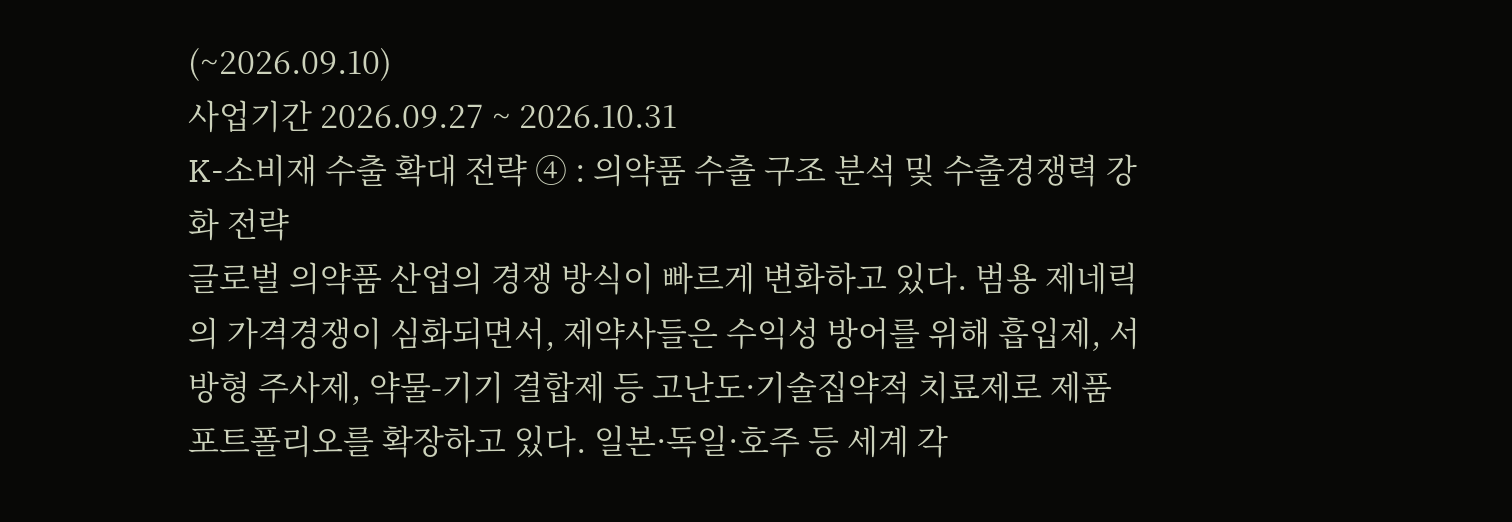(~2026.09.10)
사업기간 2026.09.27 ~ 2026.10.31
K-소비재 수출 확대 전략 ④ : 의약품 수출 구조 분석 및 수출경쟁력 강화 전략
글로벌 의약품 산업의 경쟁 방식이 빠르게 변화하고 있다. 범용 제네릭의 가격경쟁이 심화되면서, 제약사들은 수익성 방어를 위해 흡입제, 서방형 주사제, 약물-기기 결합제 등 고난도·기술집약적 치료제로 제품 포트폴리오를 확장하고 있다. 일본·독일·호주 등 세계 각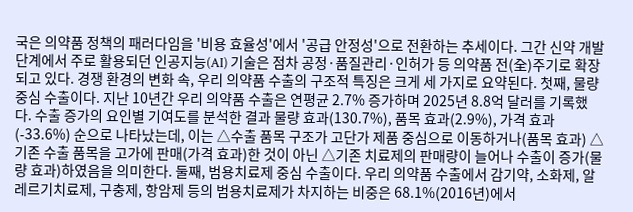국은 의약품 정책의 패러다임을 '비용 효율성'에서 '공급 안정성'으로 전환하는 추세이다. 그간 신약 개발 단계에서 주로 활용되던 인공지능(AI) 기술은 점차 공정·품질관리·인허가 등 의약품 전(全)주기로 확장되고 있다. 경쟁 환경의 변화 속, 우리 의약품 수출의 구조적 특징은 크게 세 가지로 요약된다. 첫째, 물량 중심 수출이다. 지난 10년간 우리 의약품 수출은 연평균 2.7% 증가하며 2025년 8.8억 달러를 기록했다. 수출 증가의 요인별 기여도를 분석한 결과 물량 효과(130.7%), 품목 효과(2.9%), 가격 효과(-33.6%) 순으로 나타났는데, 이는 △수출 품목 구조가 고단가 제품 중심으로 이동하거나(품목 효과) △기존 수출 품목을 고가에 판매(가격 효과)한 것이 아닌 △기존 치료제의 판매량이 늘어나 수출이 증가(물량 효과)하였음을 의미한다. 둘째, 범용치료제 중심 수출이다. 우리 의약품 수출에서 감기약, 소화제, 알레르기치료제, 구충제, 항암제 등의 범용치료제가 차지하는 비중은 68.1%(2016년)에서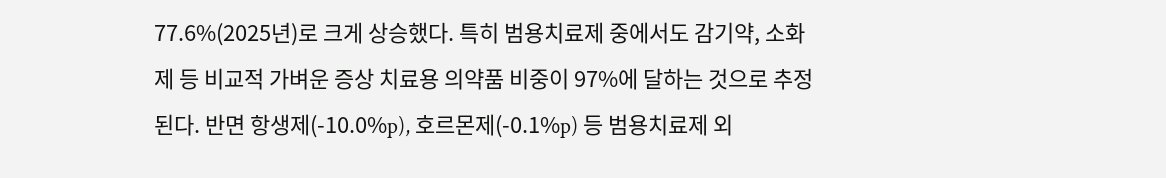77.6%(2025년)로 크게 상승했다. 특히 범용치료제 중에서도 감기약, 소화제 등 비교적 가벼운 증상 치료용 의약품 비중이 97%에 달하는 것으로 추정된다. 반면 항생제(-10.0%p), 호르몬제(-0.1%p) 등 범용치료제 외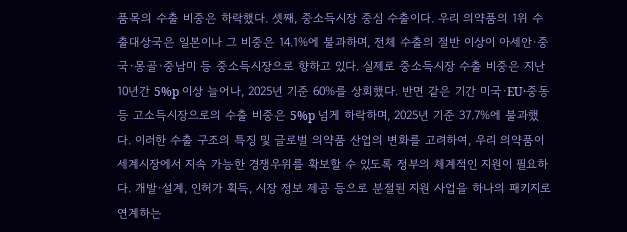품목의 수출 비중은 하락했다. 셋째, 중소득시장 중심 수출이다. 우리 의약품의 1위 수출대상국은 일본이나 그 비중은 14.1%에 불과하며, 전체 수출의 절반 이상이 아세안·중국·몽골·중남미 등 중소득시장으로 향하고 있다. 실제로 중소득시장 수출 비중은 지난 10년간 5%p 이상 늘어나, 2025년 기준 60%를 상회했다. 반면 같은 기간 미국·EU·중동 등 고소득시장으로의 수출 비중은 5%p 넘게 하락하며, 2025년 기준 37.7%에 불과했다. 이러한 수출 구조의 특징 및 글로벌 의약품 산업의 변화를 고려하여, 우리 의약품이 세계시장에서 지속 가능한 경쟁우위를 확보할 수 있도록 정부의 체계적인 지원이 필요하다. 개발·설계, 인허가 획득, 시장 정보 제공 등으로 분절된 지원 사업을 하나의 패키지로 연계하는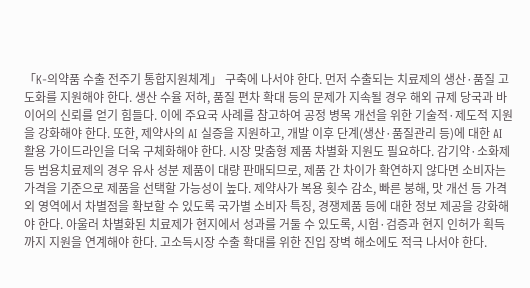「K-의약품 수출 전주기 통합지원체계」 구축에 나서야 한다. 먼저 수출되는 치료제의 생산·품질 고도화를 지원해야 한다. 생산 수율 저하, 품질 편차 확대 등의 문제가 지속될 경우 해외 규제 당국과 바이어의 신뢰를 얻기 힘들다. 이에 주요국 사례를 참고하여 공정 병목 개선을 위한 기술적·제도적 지원을 강화해야 한다. 또한, 제약사의 AI 실증을 지원하고, 개발 이후 단계(생산·품질관리 등)에 대한 AI 활용 가이드라인을 더욱 구체화해야 한다. 시장 맞춤형 제품 차별화 지원도 필요하다. 감기약·소화제 등 범용치료제의 경우 유사 성분 제품이 대량 판매되므로, 제품 간 차이가 확연하지 않다면 소비자는 가격을 기준으로 제품을 선택할 가능성이 높다. 제약사가 복용 횟수 감소, 빠른 붕해, 맛 개선 등 가격 외 영역에서 차별점을 확보할 수 있도록 국가별 소비자 특징, 경쟁제품 등에 대한 정보 제공을 강화해야 한다. 아울러 차별화된 치료제가 현지에서 성과를 거둘 수 있도록, 시험·검증과 현지 인허가 획득까지 지원을 연계해야 한다. 고소득시장 수출 확대를 위한 진입 장벽 해소에도 적극 나서야 한다.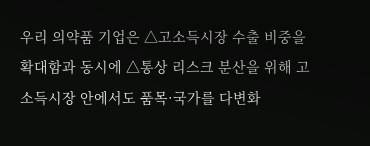우리 의약품 기업은 △고소득시장 수출 비중을 확대함과 동시에 △통상 리스크 분산을 위해 고소득시장 안에서도 품목·국가를 다변화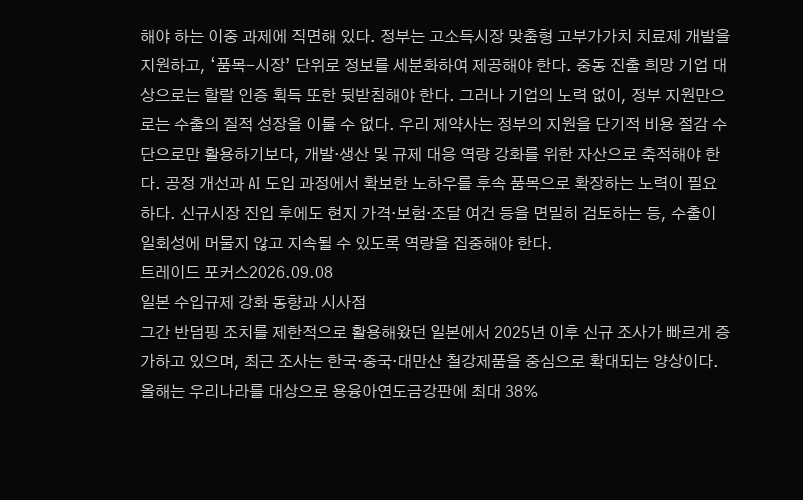해야 하는 이중 과제에 직면해 있다. 정부는 고소득시장 맞춤형 고부가가치 치료제 개발을 지원하고, ‘품목-시장’ 단위로 정보를 세분화하여 제공해야 한다. 중동 진출 희망 기업 대상으로는 할랄 인증 획득 또한 뒷받침해야 한다. 그러나 기업의 노력 없이, 정부 지원만으로는 수출의 질적 성장을 이룰 수 없다. 우리 제약사는 정부의 지원을 단기적 비용 절감 수단으로만 활용하기보다, 개발·생산 및 규제 대응 역량 강화를 위한 자산으로 축적해야 한다. 공정 개선과 AI 도입 과정에서 확보한 노하우를 후속 품목으로 확장하는 노력이 필요하다. 신규시장 진입 후에도 현지 가격·보험·조달 여건 등을 면밀히 검토하는 등, 수출이 일회성에 머물지 않고 지속될 수 있도록 역량을 집중해야 한다.
트레이드 포커스2026.09.08
일본 수입규제 강화 동향과 시사점
그간 반덤핑 조치를 제한적으로 활용해왔던 일본에서 2025년 이후 신규 조사가 빠르게 증가하고 있으며, 최근 조사는 한국·중국·대만산 철강제품을 중심으로 확대되는 양상이다. 올해는 우리나라를 대상으로 용융아연도금강판에 최대 38%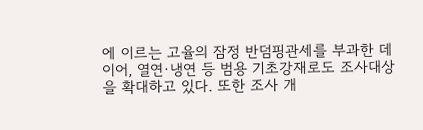에 이르는 고율의 잠정 반덤핑관세를 부과한 데 이어, 열연·냉연 등 범용 기초강재로도 조사대상을 확대하고 있다. 또한 조사 개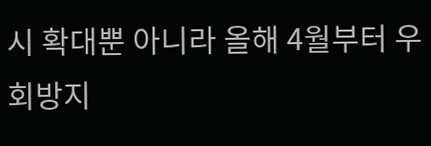시 확대뿐 아니라 올해 4월부터 우회방지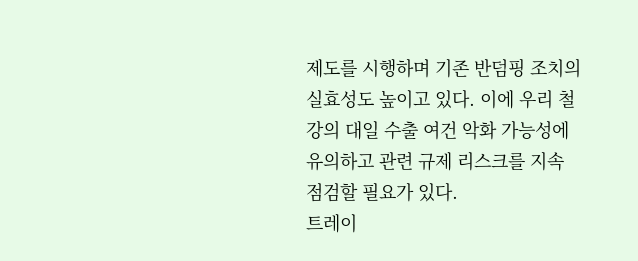제도를 시행하며 기존 반덤핑 조치의 실효성도 높이고 있다. 이에 우리 철강의 대일 수출 여건 악화 가능성에 유의하고 관련 규제 리스크를 지속 점검할 필요가 있다.
트레이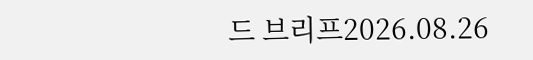드 브리프2026.08.26